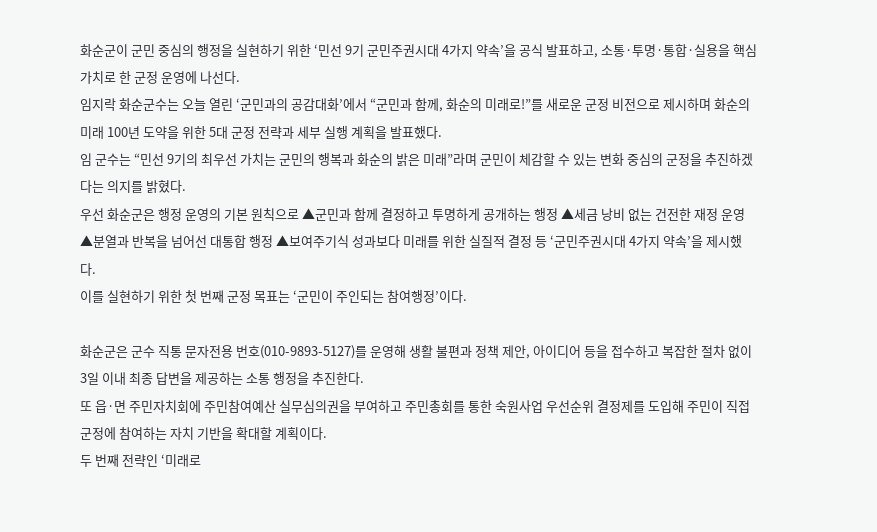화순군이 군민 중심의 행정을 실현하기 위한 ‘민선 9기 군민주권시대 4가지 약속’을 공식 발표하고, 소통·투명·통합·실용을 핵심 가치로 한 군정 운영에 나선다.
임지락 화순군수는 오늘 열린 ‘군민과의 공감대화’에서 “군민과 함께, 화순의 미래로!”를 새로운 군정 비전으로 제시하며 화순의 미래 100년 도약을 위한 5대 군정 전략과 세부 실행 계획을 발표했다.
임 군수는 “민선 9기의 최우선 가치는 군민의 행복과 화순의 밝은 미래”라며 군민이 체감할 수 있는 변화 중심의 군정을 추진하겠다는 의지를 밝혔다.
우선 화순군은 행정 운영의 기본 원칙으로 ▲군민과 함께 결정하고 투명하게 공개하는 행정 ▲세금 낭비 없는 건전한 재정 운영 ▲분열과 반복을 넘어선 대통합 행정 ▲보여주기식 성과보다 미래를 위한 실질적 결정 등 ‘군민주권시대 4가지 약속’을 제시했다.
이를 실현하기 위한 첫 번째 군정 목표는 ‘군민이 주인되는 참여행정’이다.

화순군은 군수 직통 문자전용 번호(010-9893-5127)를 운영해 생활 불편과 정책 제안, 아이디어 등을 접수하고 복잡한 절차 없이 3일 이내 최종 답변을 제공하는 소통 행정을 추진한다.
또 읍·면 주민자치회에 주민참여예산 실무심의권을 부여하고 주민총회를 통한 숙원사업 우선순위 결정제를 도입해 주민이 직접 군정에 참여하는 자치 기반을 확대할 계획이다.
두 번째 전략인 ‘미래로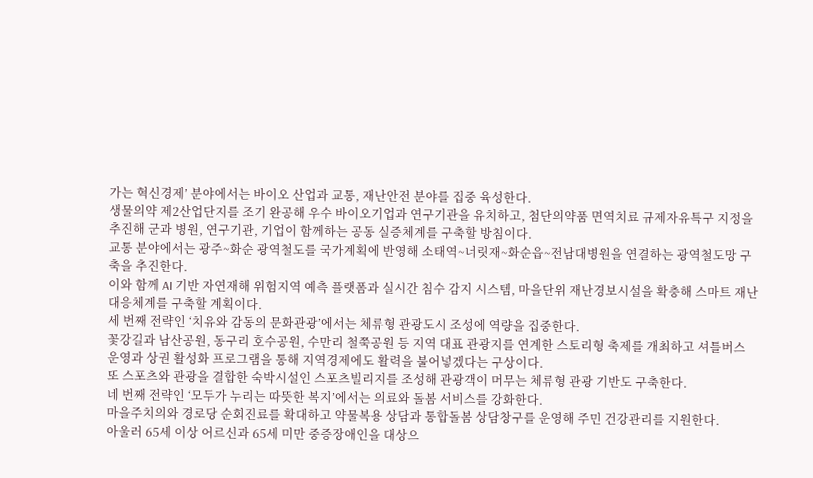가는 혁신경제’ 분야에서는 바이오 산업과 교통, 재난안전 분야를 집중 육성한다.
생물의약 제2산업단지를 조기 완공해 우수 바이오기업과 연구기관을 유치하고, 첨단의약품 면역치료 규제자유특구 지정을 추진해 군과 병원, 연구기관, 기업이 함께하는 공동 실증체계를 구축할 방침이다.
교통 분야에서는 광주~화순 광역철도를 국가계획에 반영해 소태역~너릿재~화순읍~전남대병원을 연결하는 광역철도망 구축을 추진한다.
이와 함께 AI 기반 자연재해 위험지역 예측 플랫폼과 실시간 침수 감지 시스템, 마을단위 재난경보시설을 확충해 스마트 재난 대응체계를 구축할 계획이다.
세 번째 전략인 ‘치유와 감동의 문화관광’에서는 체류형 관광도시 조성에 역량을 집중한다.
꽃강길과 남산공원, 동구리 호수공원, 수만리 철쭉공원 등 지역 대표 관광지를 연계한 스토리형 축제를 개최하고 셔틀버스 운영과 상권 활성화 프로그램을 통해 지역경제에도 활력을 불어넣겠다는 구상이다.
또 스포츠와 관광을 결합한 숙박시설인 스포츠빌리지를 조성해 관광객이 머무는 체류형 관광 기반도 구축한다.
네 번째 전략인 ‘모두가 누리는 따뜻한 복지’에서는 의료와 돌봄 서비스를 강화한다.
마을주치의와 경로당 순회진료를 확대하고 약물복용 상담과 통합돌봄 상담창구를 운영해 주민 건강관리를 지원한다.
아울러 65세 이상 어르신과 65세 미만 중증장애인을 대상으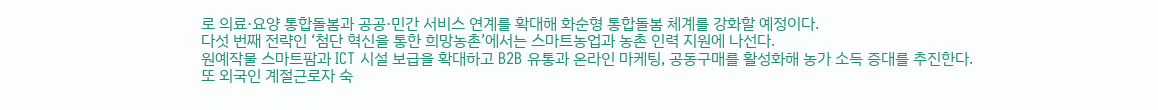로 의료·요양 통합돌봄과 공공·민간 서비스 연계를 확대해 화순형 통합돌봄 체계를 강화할 예정이다.
다섯 번째 전략인 ‘첨단 혁신을 통한 희망농촌’에서는 스마트농업과 농촌 인력 지원에 나선다.
원예작물 스마트팜과 ICT 시설 보급을 확대하고 B2B 유통과 온라인 마케팅, 공동구매를 활성화해 농가 소득 증대를 추진한다.
또 외국인 계절근로자 숙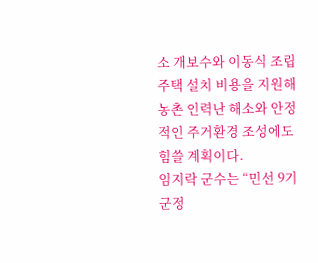소 개보수와 이동식 조립주택 설치 비용을 지원해 농촌 인력난 해소와 안정적인 주거환경 조성에도 힘쓸 계획이다.
임지락 군수는 “민선 9기 군정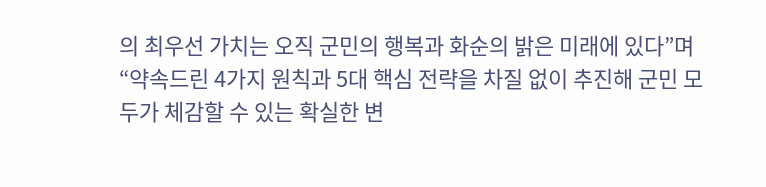의 최우선 가치는 오직 군민의 행복과 화순의 밝은 미래에 있다”며 “약속드린 4가지 원칙과 5대 핵심 전략을 차질 없이 추진해 군민 모두가 체감할 수 있는 확실한 변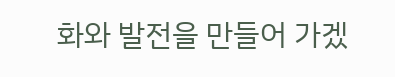화와 발전을 만들어 가겠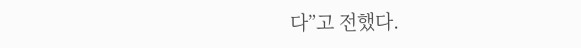다”고 전했다.